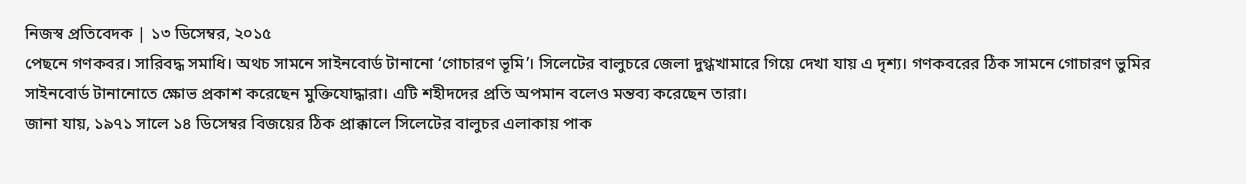নিজস্ব প্রতিবেদক | ১৩ ডিসেম্বর, ২০১৫
পেছনে গণকবর। সারিবদ্ধ সমাধি। অথচ সামনে সাইনবোর্ড টানানো ‘গোচারণ ভূমি’। সিলেটের বালুচরে জেলা দুগ্ধখামারে গিয়ে দেখা যায় এ দৃশ্য। গণকবরের ঠিক সামনে গোচারণ ভুমির সাইনবোর্ড টানানোতে ক্ষোভ প্রকাশ করেছেন মুক্তিযোদ্ধারা। এটি শহীদদের প্রতি অপমান বলেও মন্তব্য করেছেন তারা।
জানা যায়, ১৯৭১ সালে ১৪ ডিসেম্বর বিজয়ের ঠিক প্রাক্কালে সিলেটের বালুচর এলাকায় পাক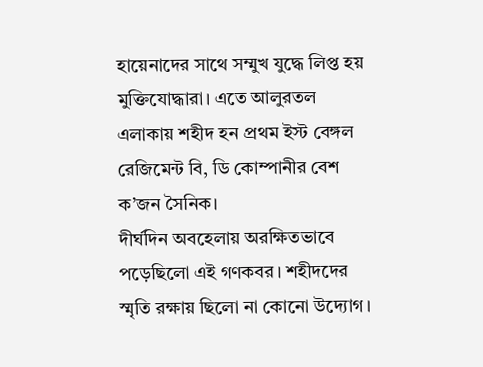হায়েনাদের সাথে সম্মুখ যুদ্ধে লিপ্ত হয় মুক্তিযোদ্ধারা। এতে আলুরতল এলাকায় শহীদ হন প্রথম ইস্ট বেঙ্গল রেজিমেন্ট বি, ডি কোম্পানীর বেশ ক’জন সৈনিক।
দীর্ঘদিন অবহেলায় অরক্ষিতভাবে পড়েছিলো এই গণকবর। শহীদদের স্মৃতি রক্ষায় ছিলো না কোনো উদ্যোগ।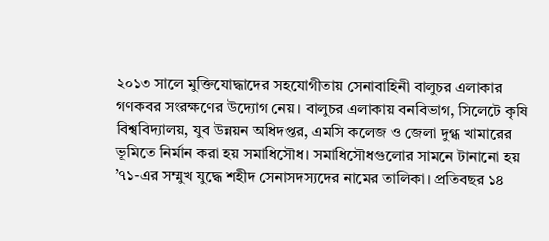২০১৩ সালে মুক্তিযোদ্ধাদের সহযোগীতায় সেনাবাহিনী বালুচর এলাকার গণকবর সংরক্ষণের উদ্যোগ নেয়। বালুচর এলাকায় বনবিভাগ, সিলেটে কৃষি বিশ্ববিদ্যালয়, যুব উন্নয়ন অধিদপ্তর, এমসি কলেজ ও জেলা দুগ্ধ খামারের ভূমিতে নির্মান করা হয় সমাধিসৌধ। সমাধিসৌধগুলোর সামনে টানানো হয় ’৭১-এর সম্মুখ যুদ্ধে শহীদ সেনাসদস্যদের নামের তালিকা। প্রতিবছর ১৪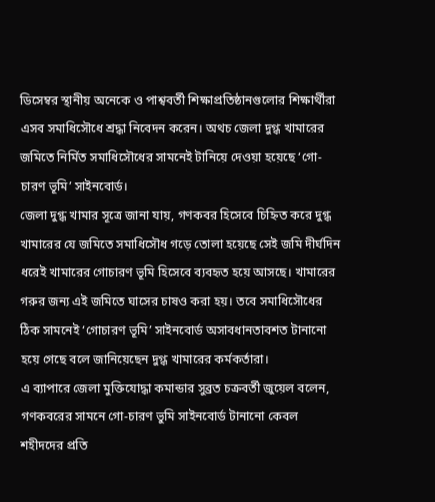ডিসেম্বর স্থানীয় অনেকে ও পাশ্ববর্তী শিক্ষাপ্রতিষ্ঠানগুলোর শিক্ষার্থীরা এসব সমাধিসৌধে শ্রদ্ধা নিবেদন করেন। অথচ জেলা দুগ্ধ খামারের জমিতে নির্মিত সমাধিসৌধের সামনেই টানিয়ে দেওয়া হয়েছে ‘গো-চারণ ভূমি’ সাইনবোর্ড।
জেলা দুগ্ধ খামার সূত্রে জানা যায়, গণকবর হিসেবে চিহ্নিত করে দুগ্ধ খামারের যে জমিতে সমাধিসৌধ গড়ে তোলা হয়েছে সেই জমি দীর্ঘদিন ধরেই খামারের গোচারণ ভূমি হিসেবে ব্যবহৃত হয়ে আসছে। খামারের গরুর জন্য এই জমিতে ঘাসের চাষও করা হয়। তবে সমাধিসৌধের ঠিক সামনেই ‘গোচারণ ভূমি’ সাইনবোর্ড অসাবধানতাবশত টানানো হয়ে গেছে বলে জানিয়েছেন দুগ্ধ খামারের কর্মকর্তারা।
এ ব্যাপারে জেলা মুক্তিযোদ্ধা কমান্ডার সুব্রত চক্রবর্তী জুয়েল বলেন, গণকবরের সামনে গো-চারণ ভুমি সাইনবোর্ড টানানো কেবল শহীদদের প্রতি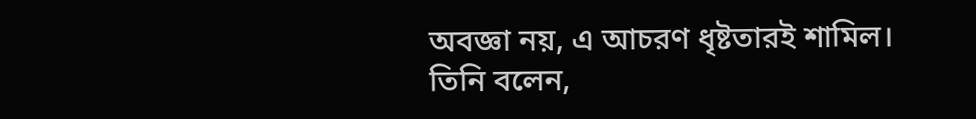অবজ্ঞা নয়, এ আচরণ ধৃষ্টতারই শামিল।
তিনি বলেন,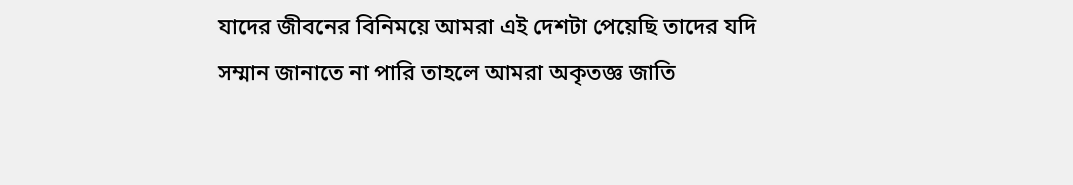যাদের জীবনের বিনিময়ে আমরা এই দেশটা পেয়েছি তাদের যদি সম্মান জানাতে না পারি তাহলে আমরা অকৃতজ্ঞ জাতি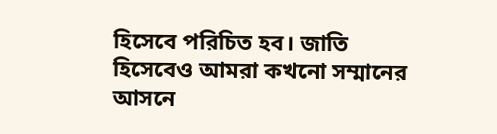হিসেবে পরিচিত হব। জাতি হিসেবেও আমরা কখনো সম্মানের আসনে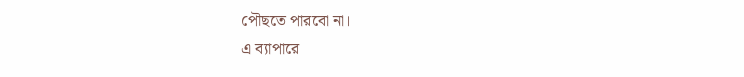পৌছতে পারবো না।
এ ব্যাপারে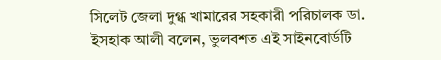সিলেট জেলা দুগ্ধ খামারের সহকারী পরিচালক ডা. ইসহাক আলী বলেন, ভুলবশত এই সাইনবোর্ডটি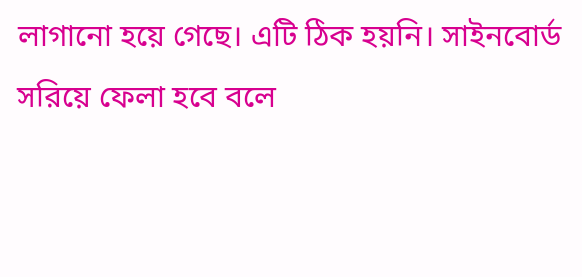লাগানো হয়ে গেছে। এটি ঠিক হয়নি। সাইনবোর্ড সরিয়ে ফেলা হবে বলে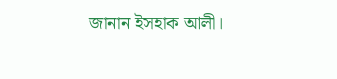জানান ইসহাক আলী।